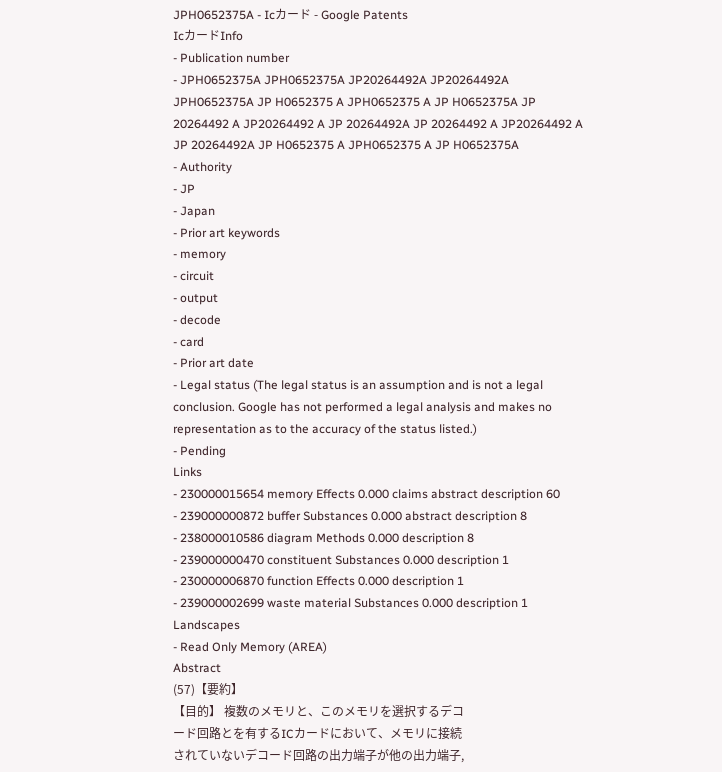JPH0652375A - Icカード - Google Patents
IcカードInfo
- Publication number
- JPH0652375A JPH0652375A JP20264492A JP20264492A JPH0652375A JP H0652375 A JPH0652375 A JP H0652375A JP 20264492 A JP20264492 A JP 20264492A JP 20264492 A JP20264492 A JP 20264492A JP H0652375 A JPH0652375 A JP H0652375A
- Authority
- JP
- Japan
- Prior art keywords
- memory
- circuit
- output
- decode
- card
- Prior art date
- Legal status (The legal status is an assumption and is not a legal conclusion. Google has not performed a legal analysis and makes no representation as to the accuracy of the status listed.)
- Pending
Links
- 230000015654 memory Effects 0.000 claims abstract description 60
- 239000000872 buffer Substances 0.000 abstract description 8
- 238000010586 diagram Methods 0.000 description 8
- 239000000470 constituent Substances 0.000 description 1
- 230000006870 function Effects 0.000 description 1
- 239000002699 waste material Substances 0.000 description 1
Landscapes
- Read Only Memory (AREA)
Abstract
(57)【要約】
【目的】 複数のメモリと、このメモリを選択するデコ
ード回路とを有するICカードにおいて、メモリに接続
されていないデコード回路の出力端子が他の出力端子,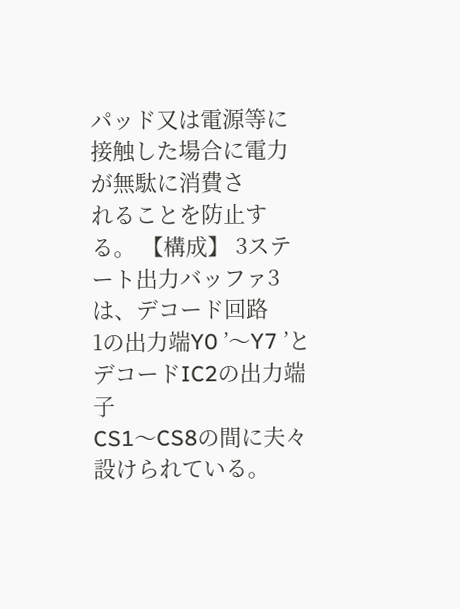パッド又は電源等に接触した場合に電力が無駄に消費さ
れることを防止する。 【構成】 3ステート出力バッファ3は、デコード回路
1の出力端Y0 ’〜Y7 ’とデコードIC2の出力端子
CS1〜CS8の間に夫々設けられている。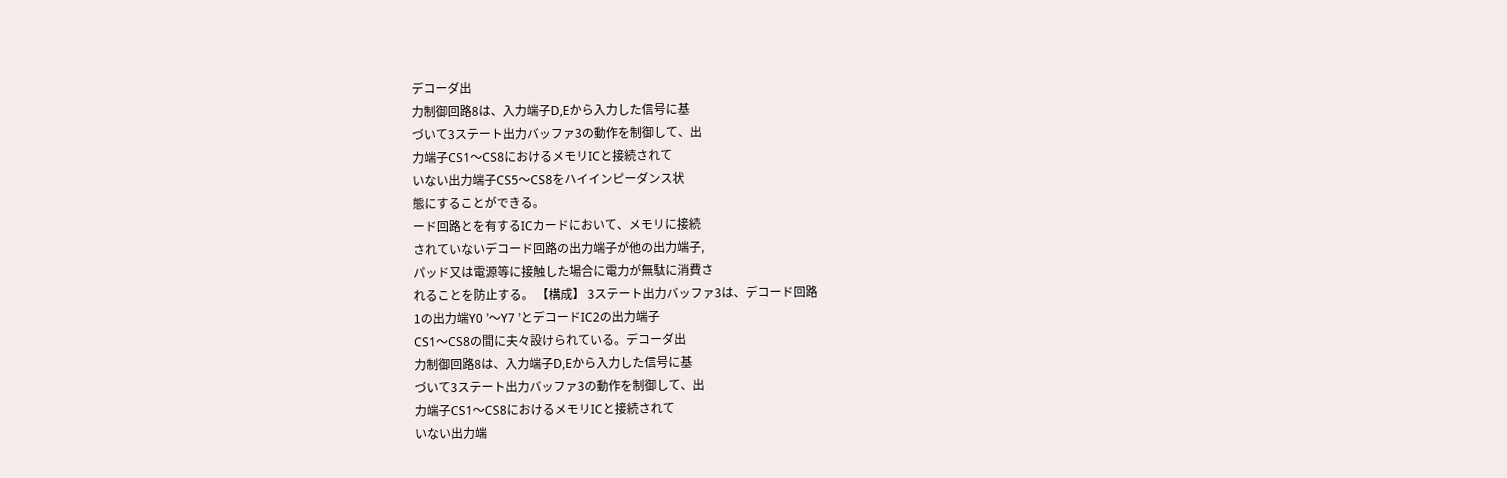デコーダ出
力制御回路8は、入力端子D,Eから入力した信号に基
づいて3ステート出力バッファ3の動作を制御して、出
力端子CS1〜CS8におけるメモリICと接続されて
いない出力端子CS5〜CS8をハイインピーダンス状
態にすることができる。
ード回路とを有するICカードにおいて、メモリに接続
されていないデコード回路の出力端子が他の出力端子,
パッド又は電源等に接触した場合に電力が無駄に消費さ
れることを防止する。 【構成】 3ステート出力バッファ3は、デコード回路
1の出力端Y0 ’〜Y7 ’とデコードIC2の出力端子
CS1〜CS8の間に夫々設けられている。デコーダ出
力制御回路8は、入力端子D,Eから入力した信号に基
づいて3ステート出力バッファ3の動作を制御して、出
力端子CS1〜CS8におけるメモリICと接続されて
いない出力端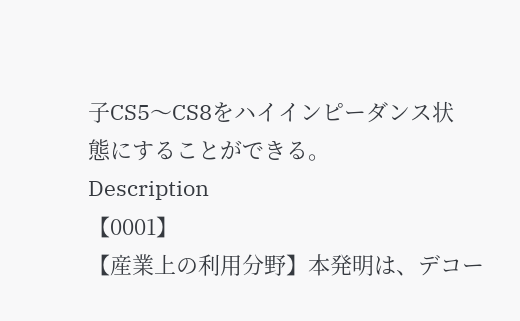子CS5〜CS8をハイインピーダンス状
態にすることができる。
Description
【0001】
【産業上の利用分野】本発明は、デコー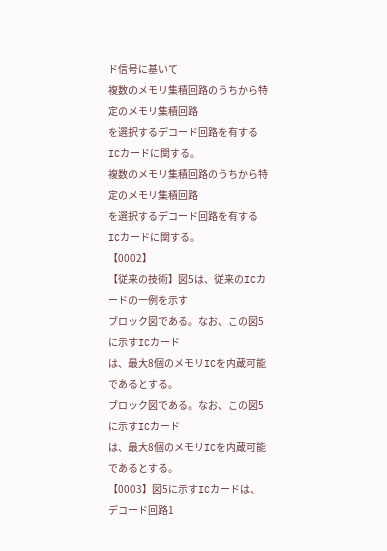ド信号に基いて
複数のメモリ集積回路のうちから特定のメモリ集積回路
を選択するデコード回路を有するICカードに関する。
複数のメモリ集積回路のうちから特定のメモリ集積回路
を選択するデコード回路を有するICカードに関する。
【0002】
【従来の技術】図5は、従来のICカードの一例を示す
ブロック図である。なお、この図5に示すICカード
は、最大8個のメモリICを内蔵可能であるとする。
ブロック図である。なお、この図5に示すICカード
は、最大8個のメモリICを内蔵可能であるとする。
【0003】図5に示すICカードは、デコード回路1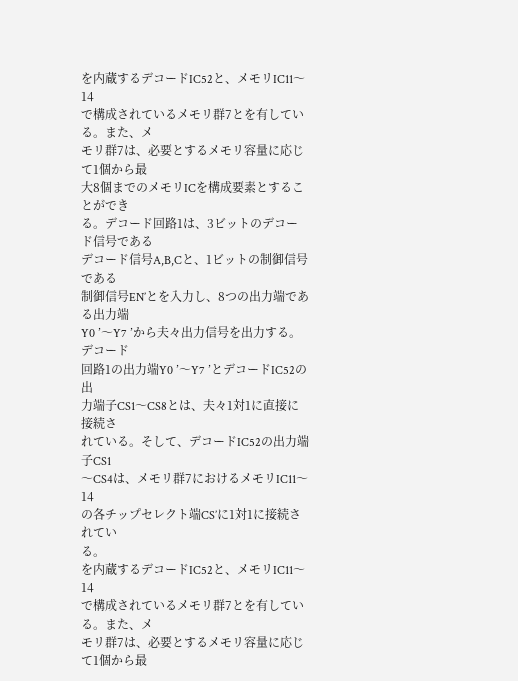を内蔵するデコードIC52と、メモリIC11〜14
で構成されているメモリ群7とを有している。また、メ
モリ群7は、必要とするメモリ容量に応じて1個から最
大8個までのメモリICを構成要素とすることができ
る。デコード回路1は、3ビットのデコード信号である
デコード信号A,B,Cと、1ビットの制御信号である
制御信号EN’とを入力し、8つの出力端である出力端
Y0 ’〜Y7 ’から夫々出力信号を出力する。デコード
回路1の出力端Y0 ’〜Y7 ’とデコードIC52の出
力端子CS1〜CS8とは、夫々1対1に直接に接続さ
れている。そして、デコードIC52の出力端子CS1
〜CS4は、メモリ群7におけるメモリIC11〜14
の各チップセレクト端CS’に1対1に接続されてい
る。
を内蔵するデコードIC52と、メモリIC11〜14
で構成されているメモリ群7とを有している。また、メ
モリ群7は、必要とするメモリ容量に応じて1個から最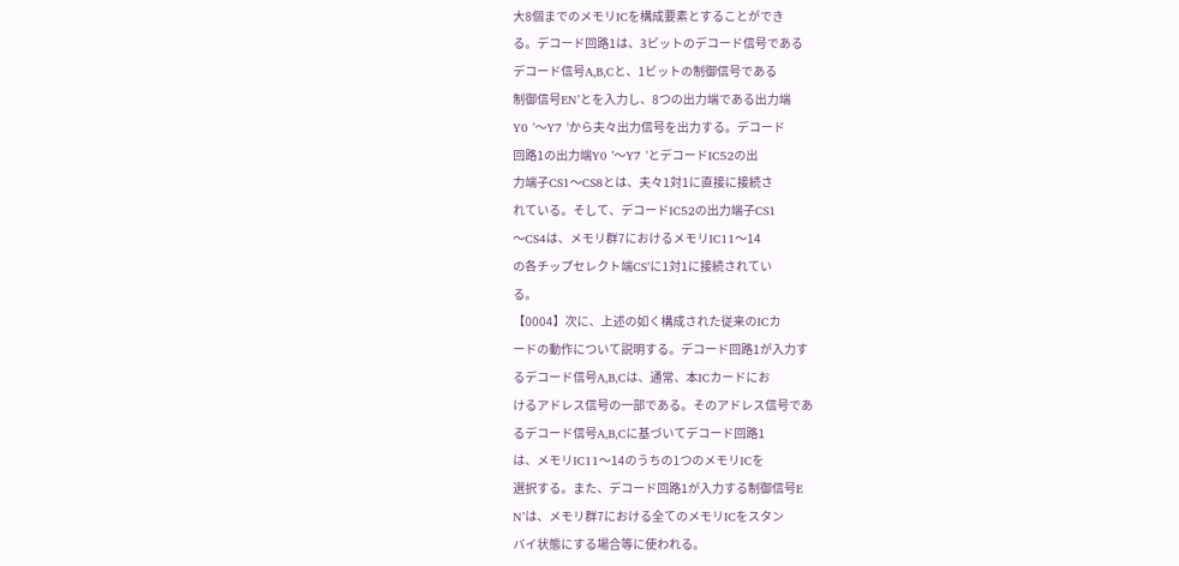大8個までのメモリICを構成要素とすることができ
る。デコード回路1は、3ビットのデコード信号である
デコード信号A,B,Cと、1ビットの制御信号である
制御信号EN’とを入力し、8つの出力端である出力端
Y0 ’〜Y7 ’から夫々出力信号を出力する。デコード
回路1の出力端Y0 ’〜Y7 ’とデコードIC52の出
力端子CS1〜CS8とは、夫々1対1に直接に接続さ
れている。そして、デコードIC52の出力端子CS1
〜CS4は、メモリ群7におけるメモリIC11〜14
の各チップセレクト端CS’に1対1に接続されてい
る。
【0004】次に、上述の如く構成された従来のICカ
ードの動作について説明する。デコード回路1が入力す
るデコード信号A,B,Cは、通常、本ICカードにお
けるアドレス信号の一部である。そのアドレス信号であ
るデコード信号A,B,Cに基づいてデコード回路1
は、メモリIC11〜14のうちの1つのメモリICを
選択する。また、デコード回路1が入力する制御信号E
N’は、メモリ群7における全てのメモリICをスタン
バイ状態にする場合等に使われる。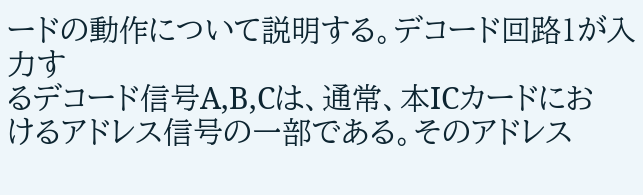ードの動作について説明する。デコード回路1が入力す
るデコード信号A,B,Cは、通常、本ICカードにお
けるアドレス信号の一部である。そのアドレス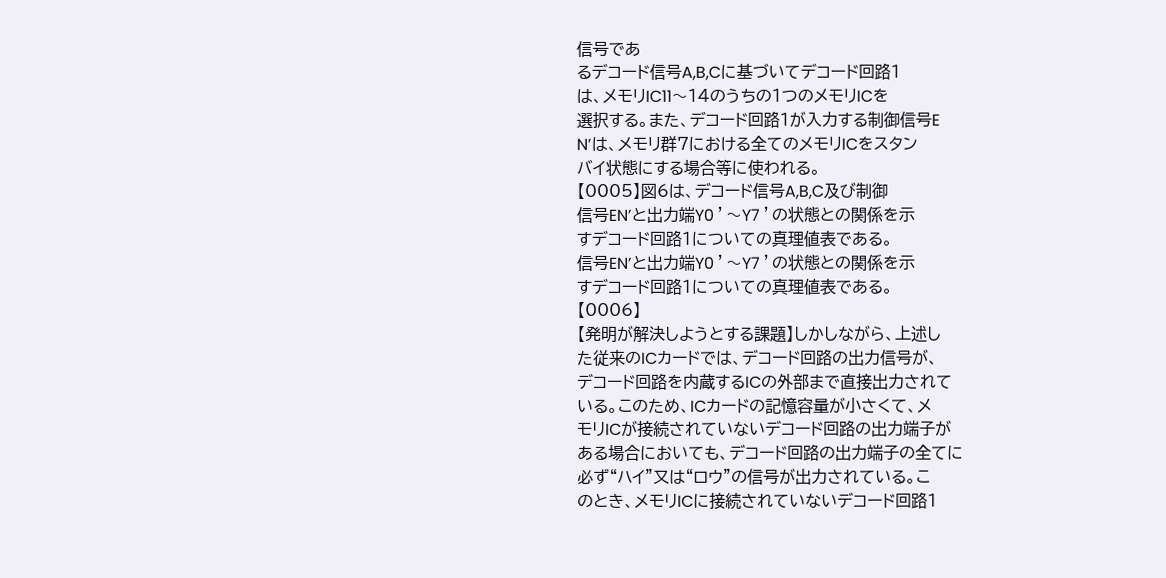信号であ
るデコード信号A,B,Cに基づいてデコード回路1
は、メモリIC11〜14のうちの1つのメモリICを
選択する。また、デコード回路1が入力する制御信号E
N’は、メモリ群7における全てのメモリICをスタン
バイ状態にする場合等に使われる。
【0005】図6は、デコード信号A,B,C及び制御
信号EN’と出力端Y0 ’〜Y7 ’の状態との関係を示
すデコード回路1についての真理値表である。
信号EN’と出力端Y0 ’〜Y7 ’の状態との関係を示
すデコード回路1についての真理値表である。
【0006】
【発明が解決しようとする課題】しかしながら、上述し
た従来のICカードでは、デコード回路の出力信号が、
デコード回路を内蔵するICの外部まで直接出力されて
いる。このため、ICカードの記憶容量が小さくて、メ
モリICが接続されていないデコード回路の出力端子が
ある場合においても、デコード回路の出力端子の全てに
必ず“ハイ”又は“ロウ”の信号が出力されている。こ
のとき、メモリICに接続されていないデコード回路1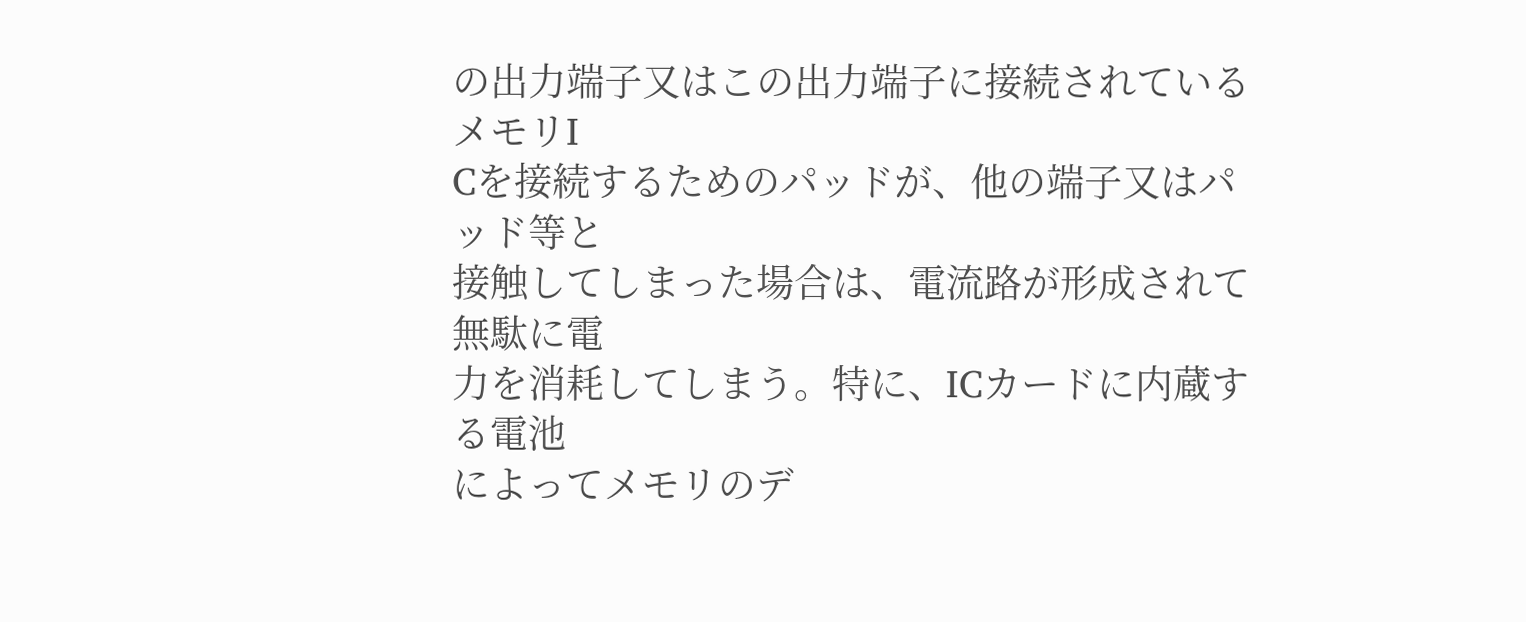の出力端子又はこの出力端子に接続されているメモリI
Cを接続するためのパッドが、他の端子又はパッド等と
接触してしまった場合は、電流路が形成されて無駄に電
力を消耗してしまう。特に、ICカードに内蔵する電池
によってメモリのデ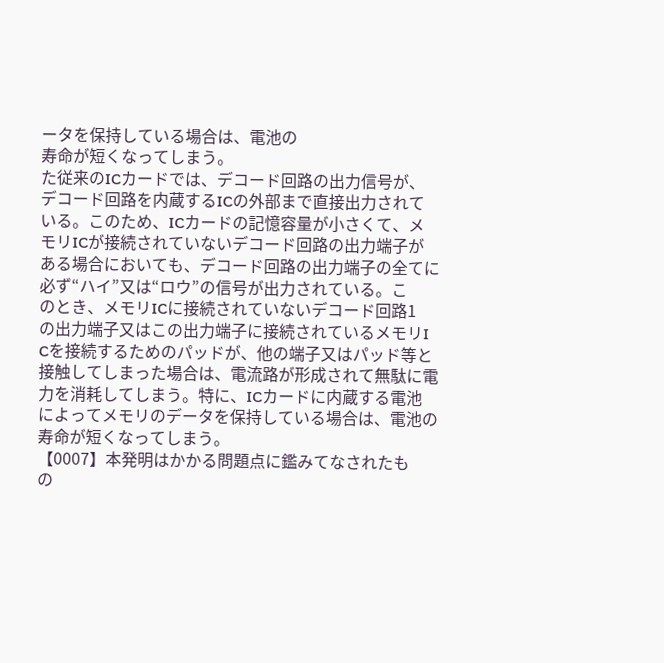ータを保持している場合は、電池の
寿命が短くなってしまう。
た従来のICカードでは、デコード回路の出力信号が、
デコード回路を内蔵するICの外部まで直接出力されて
いる。このため、ICカードの記憶容量が小さくて、メ
モリICが接続されていないデコード回路の出力端子が
ある場合においても、デコード回路の出力端子の全てに
必ず“ハイ”又は“ロウ”の信号が出力されている。こ
のとき、メモリICに接続されていないデコード回路1
の出力端子又はこの出力端子に接続されているメモリI
Cを接続するためのパッドが、他の端子又はパッド等と
接触してしまった場合は、電流路が形成されて無駄に電
力を消耗してしまう。特に、ICカードに内蔵する電池
によってメモリのデータを保持している場合は、電池の
寿命が短くなってしまう。
【0007】本発明はかかる問題点に鑑みてなされたも
の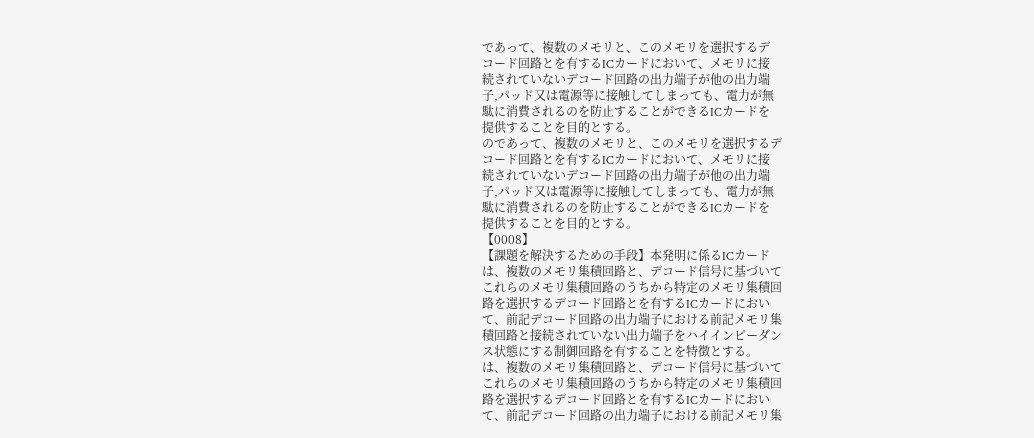であって、複数のメモリと、このメモリを選択するデ
コード回路とを有するICカードにおいて、メモリに接
続されていないデコード回路の出力端子が他の出力端
子,パッド又は電源等に接触してしまっても、電力が無
駄に消費されるのを防止することができるICカードを
提供することを目的とする。
のであって、複数のメモリと、このメモリを選択するデ
コード回路とを有するICカードにおいて、メモリに接
続されていないデコード回路の出力端子が他の出力端
子,パッド又は電源等に接触してしまっても、電力が無
駄に消費されるのを防止することができるICカードを
提供することを目的とする。
【0008】
【課題を解決するための手段】本発明に係るICカード
は、複数のメモリ集積回路と、デコード信号に基づいて
これらのメモリ集積回路のうちから特定のメモリ集積回
路を選択するデコード回路とを有するICカードにおい
て、前記デコード回路の出力端子における前記メモリ集
積回路と接続されていない出力端子をハイインピーダン
ス状態にする制御回路を有することを特徴とする。
は、複数のメモリ集積回路と、デコード信号に基づいて
これらのメモリ集積回路のうちから特定のメモリ集積回
路を選択するデコード回路とを有するICカードにおい
て、前記デコード回路の出力端子における前記メモリ集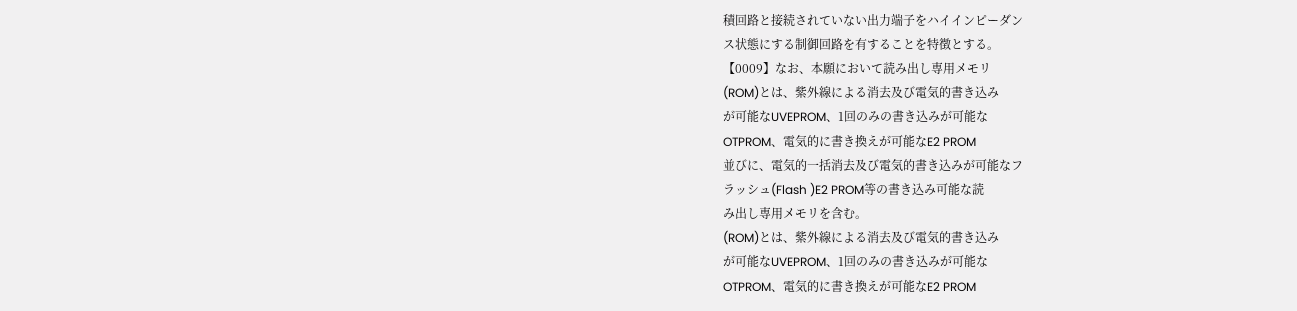積回路と接続されていない出力端子をハイインピーダン
ス状態にする制御回路を有することを特徴とする。
【0009】なお、本願において読み出し専用メモリ
(ROM)とは、紫外線による消去及び電気的書き込み
が可能なUVEPROM、1回のみの書き込みが可能な
OTPROM、電気的に書き換えが可能なE2 PROM
並びに、電気的一括消去及び電気的書き込みが可能なフ
ラッシュ(Flash )E2 PROM等の書き込み可能な読
み出し専用メモリを含む。
(ROM)とは、紫外線による消去及び電気的書き込み
が可能なUVEPROM、1回のみの書き込みが可能な
OTPROM、電気的に書き換えが可能なE2 PROM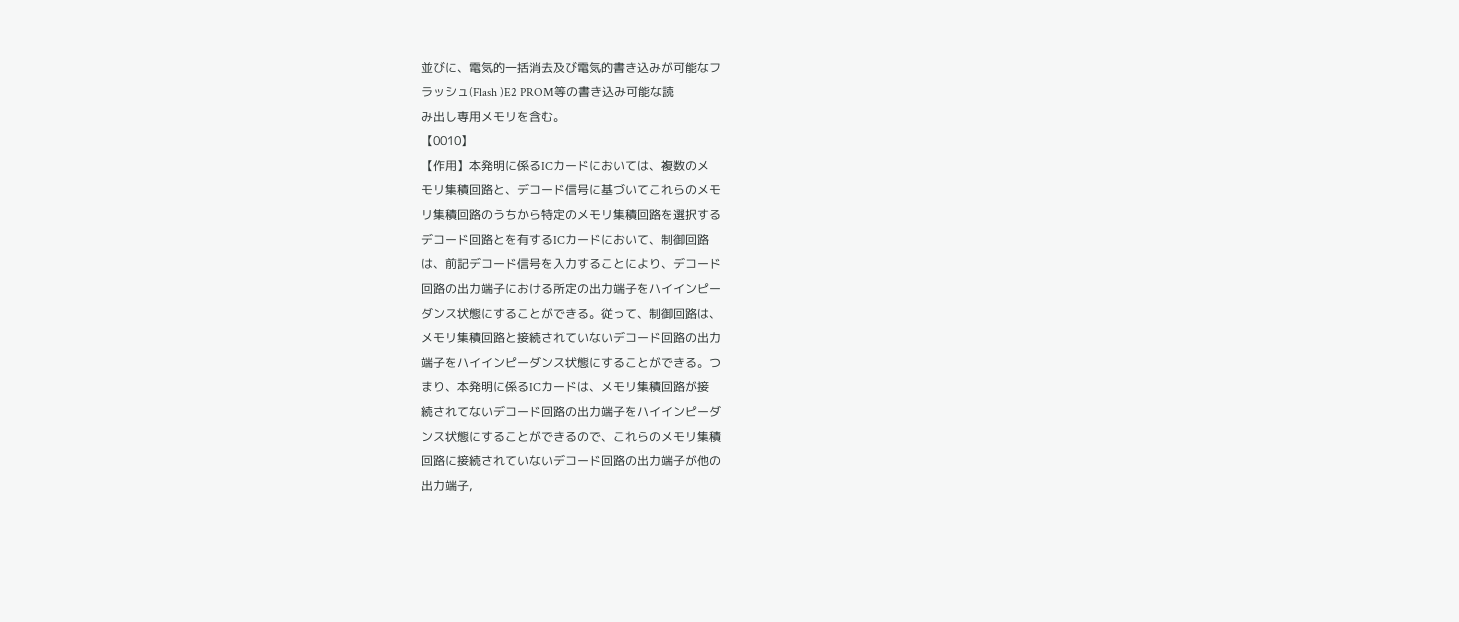並びに、電気的一括消去及び電気的書き込みが可能なフ
ラッシュ(Flash )E2 PROM等の書き込み可能な読
み出し専用メモリを含む。
【0010】
【作用】本発明に係るICカードにおいては、複数のメ
モリ集積回路と、デコード信号に基づいてこれらのメモ
リ集積回路のうちから特定のメモリ集積回路を選択する
デコード回路とを有するICカードにおいて、制御回路
は、前記デコード信号を入力することにより、デコード
回路の出力端子における所定の出力端子をハイインピー
ダンス状態にすることができる。従って、制御回路は、
メモリ集積回路と接続されていないデコード回路の出力
端子をハイインピーダンス状態にすることができる。つ
まり、本発明に係るICカードは、メモリ集積回路が接
続されてないデコード回路の出力端子をハイインピーダ
ンス状態にすることができるので、これらのメモリ集積
回路に接続されていないデコード回路の出力端子が他の
出力端子,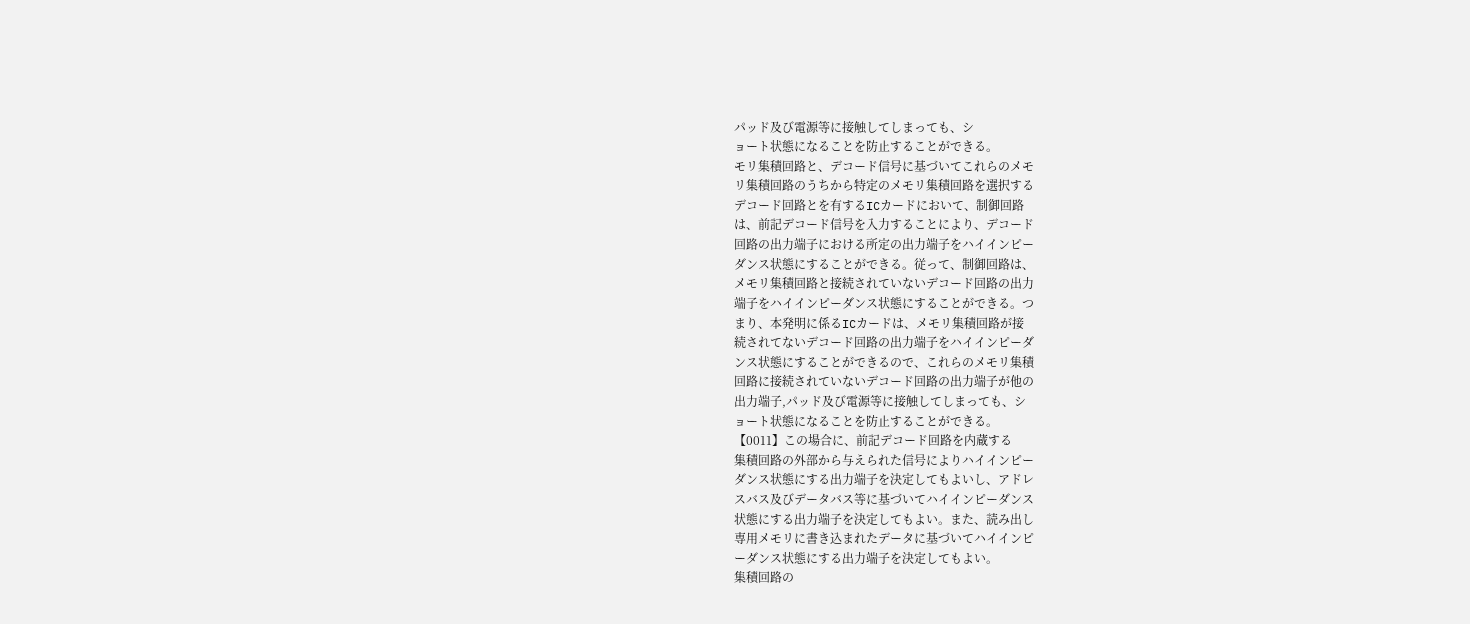パッド及び電源等に接触してしまっても、シ
ョート状態になることを防止することができる。
モリ集積回路と、デコード信号に基づいてこれらのメモ
リ集積回路のうちから特定のメモリ集積回路を選択する
デコード回路とを有するICカードにおいて、制御回路
は、前記デコード信号を入力することにより、デコード
回路の出力端子における所定の出力端子をハイインピー
ダンス状態にすることができる。従って、制御回路は、
メモリ集積回路と接続されていないデコード回路の出力
端子をハイインピーダンス状態にすることができる。つ
まり、本発明に係るICカードは、メモリ集積回路が接
続されてないデコード回路の出力端子をハイインピーダ
ンス状態にすることができるので、これらのメモリ集積
回路に接続されていないデコード回路の出力端子が他の
出力端子,パッド及び電源等に接触してしまっても、シ
ョート状態になることを防止することができる。
【0011】この場合に、前記デコード回路を内蔵する
集積回路の外部から与えられた信号によりハイインピー
ダンス状態にする出力端子を決定してもよいし、アドレ
スバス及びデータバス等に基づいてハイインピーダンス
状態にする出力端子を決定してもよい。また、読み出し
専用メモリに書き込まれたデータに基づいてハイインピ
ーダンス状態にする出力端子を決定してもよい。
集積回路の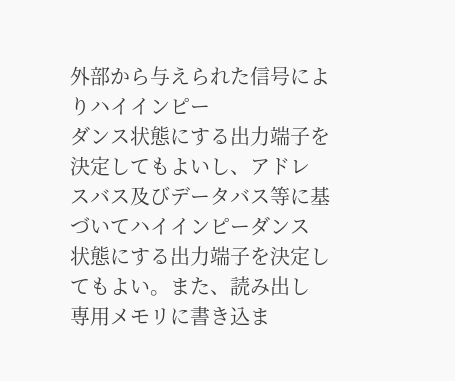外部から与えられた信号によりハイインピー
ダンス状態にする出力端子を決定してもよいし、アドレ
スバス及びデータバス等に基づいてハイインピーダンス
状態にする出力端子を決定してもよい。また、読み出し
専用メモリに書き込ま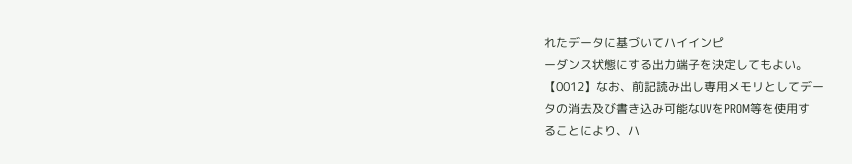れたデータに基づいてハイインピ
ーダンス状態にする出力端子を決定してもよい。
【0012】なお、前記読み出し専用メモリとしてデー
タの消去及び書き込み可能なUVをPROM等を使用す
ることにより、ハ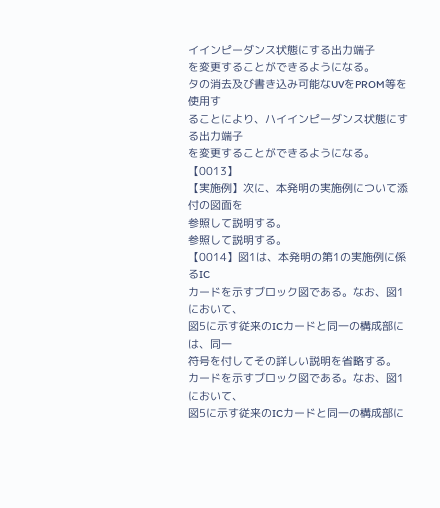イインピーダンス状態にする出力端子
を変更することができるようになる。
タの消去及び書き込み可能なUVをPROM等を使用す
ることにより、ハイインピーダンス状態にする出力端子
を変更することができるようになる。
【0013】
【実施例】次に、本発明の実施例について添付の図面を
参照して説明する。
参照して説明する。
【0014】図1は、本発明の第1の実施例に係るIC
カードを示すブロック図である。なお、図1において、
図5に示す従来のICカードと同一の構成部には、同一
符号を付してその詳しい説明を省略する。
カードを示すブロック図である。なお、図1において、
図5に示す従来のICカードと同一の構成部に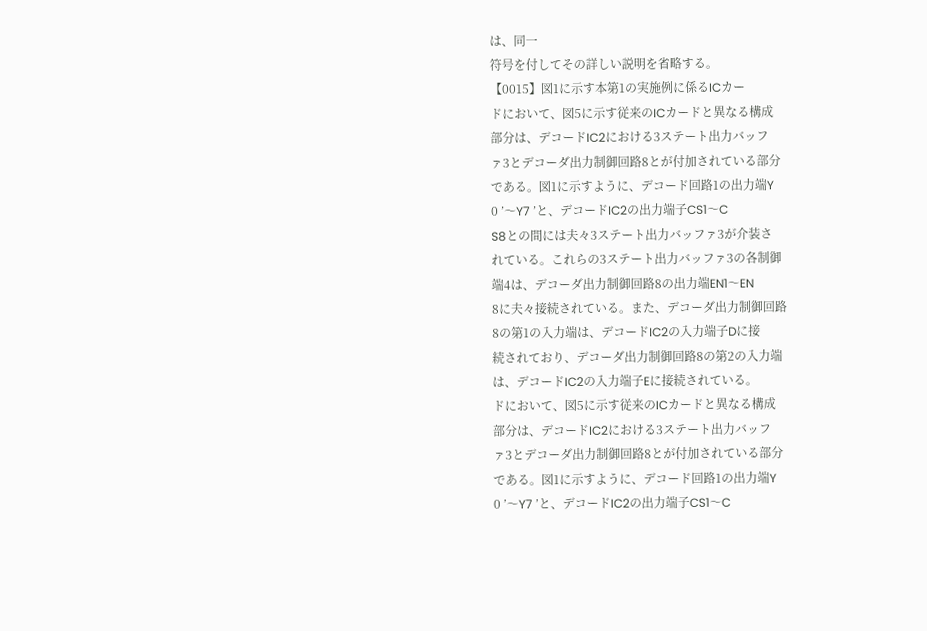は、同一
符号を付してその詳しい説明を省略する。
【0015】図1に示す本第1の実施例に係るICカー
ドにおいて、図5に示す従来のICカードと異なる構成
部分は、デコードIC2における3ステート出力バッフ
ァ3とデコーダ出力制御回路8とが付加されている部分
である。図1に示すように、デコード回路1の出力端Y
0 ’〜Y7 ’と、デコードIC2の出力端子CS1〜C
S8との間には夫々3ステート出力バッファ3が介装さ
れている。これらの3ステート出力バッファ3の各制御
端4は、デコーダ出力制御回路8の出力端EN1〜EN
8に夫々接続されている。また、デコーダ出力制御回路
8の第1の入力端は、デコードIC2の入力端子Dに接
続されており、デコーダ出力制御回路8の第2の入力端
は、デコードIC2の入力端子Eに接続されている。
ドにおいて、図5に示す従来のICカードと異なる構成
部分は、デコードIC2における3ステート出力バッフ
ァ3とデコーダ出力制御回路8とが付加されている部分
である。図1に示すように、デコード回路1の出力端Y
0 ’〜Y7 ’と、デコードIC2の出力端子CS1〜C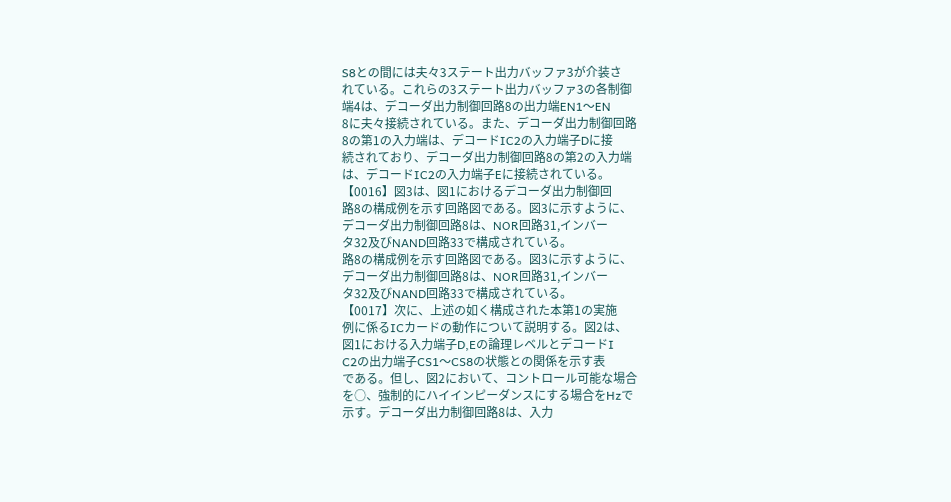S8との間には夫々3ステート出力バッファ3が介装さ
れている。これらの3ステート出力バッファ3の各制御
端4は、デコーダ出力制御回路8の出力端EN1〜EN
8に夫々接続されている。また、デコーダ出力制御回路
8の第1の入力端は、デコードIC2の入力端子Dに接
続されており、デコーダ出力制御回路8の第2の入力端
は、デコードIC2の入力端子Eに接続されている。
【0016】図3は、図1におけるデコーダ出力制御回
路8の構成例を示す回路図である。図3に示すように、
デコーダ出力制御回路8は、NOR回路31,インバー
タ32及びNAND回路33で構成されている。
路8の構成例を示す回路図である。図3に示すように、
デコーダ出力制御回路8は、NOR回路31,インバー
タ32及びNAND回路33で構成されている。
【0017】次に、上述の如く構成された本第1の実施
例に係るICカードの動作について説明する。図2は、
図1における入力端子D,Eの論理レベルとデコードI
C2の出力端子CS1〜CS8の状態との関係を示す表
である。但し、図2において、コントロール可能な場合
を○、強制的にハイインピーダンスにする場合をHzで
示す。デコーダ出力制御回路8は、入力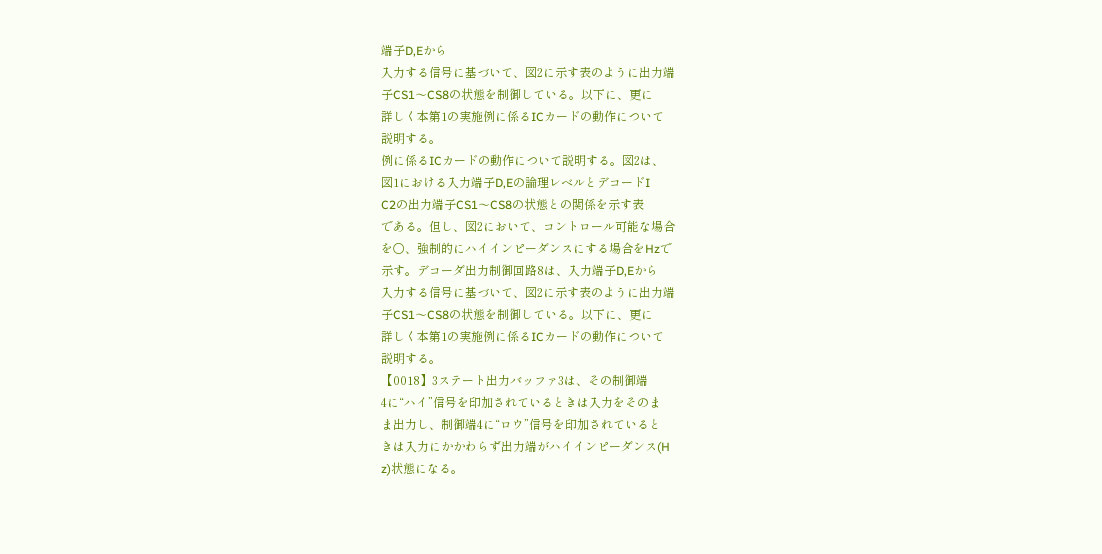端子D,Eから
入力する信号に基づいて、図2に示す表のように出力端
子CS1〜CS8の状態を制御している。以下に、更に
詳しく本第1の実施例に係るICカードの動作について
説明する。
例に係るICカードの動作について説明する。図2は、
図1における入力端子D,Eの論理レベルとデコードI
C2の出力端子CS1〜CS8の状態との関係を示す表
である。但し、図2において、コントロール可能な場合
を○、強制的にハイインピーダンスにする場合をHzで
示す。デコーダ出力制御回路8は、入力端子D,Eから
入力する信号に基づいて、図2に示す表のように出力端
子CS1〜CS8の状態を制御している。以下に、更に
詳しく本第1の実施例に係るICカードの動作について
説明する。
【0018】3ステート出力バッファ3は、その制御端
4に“ハイ”信号を印加されているときは入力をそのま
ま出力し、制御端4に“ロウ”信号を印加されていると
きは入力にかかわらず出力端がハイインピーダンス(H
z)状態になる。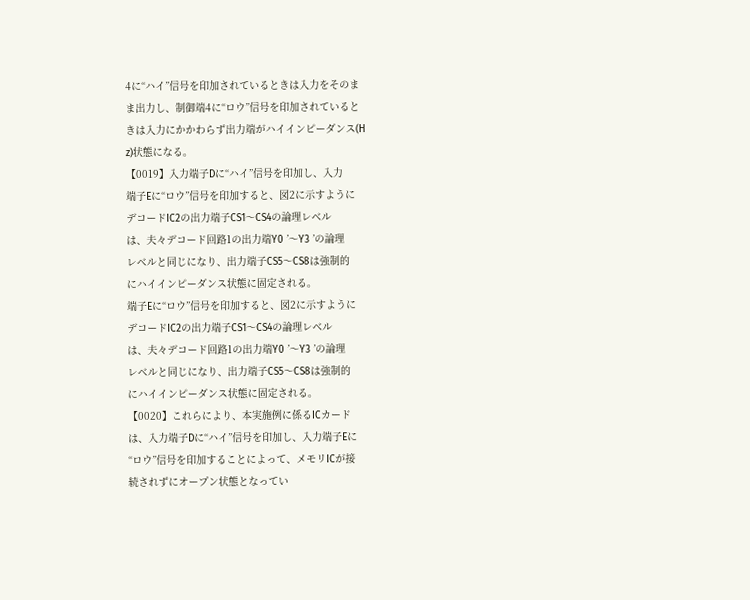4に“ハイ”信号を印加されているときは入力をそのま
ま出力し、制御端4に“ロウ”信号を印加されていると
きは入力にかかわらず出力端がハイインピーダンス(H
z)状態になる。
【0019】入力端子Dに“ハイ”信号を印加し、入力
端子Eに“ロウ”信号を印加すると、図2に示すように
デコードIC2の出力端子CS1〜CS4の論理レベル
は、夫々デコード回路1の出力端Y0 ’〜Y3 ’の論理
レベルと同じになり、出力端子CS5〜CS8は強制的
にハイインピーダンス状態に固定される。
端子Eに“ロウ”信号を印加すると、図2に示すように
デコードIC2の出力端子CS1〜CS4の論理レベル
は、夫々デコード回路1の出力端Y0 ’〜Y3 ’の論理
レベルと同じになり、出力端子CS5〜CS8は強制的
にハイインピーダンス状態に固定される。
【0020】これらにより、本実施例に係るICカード
は、入力端子Dに“ハイ”信号を印加し、入力端子Eに
“ロウ”信号を印加することによって、メモリICが接
続されずにオープン状態となってい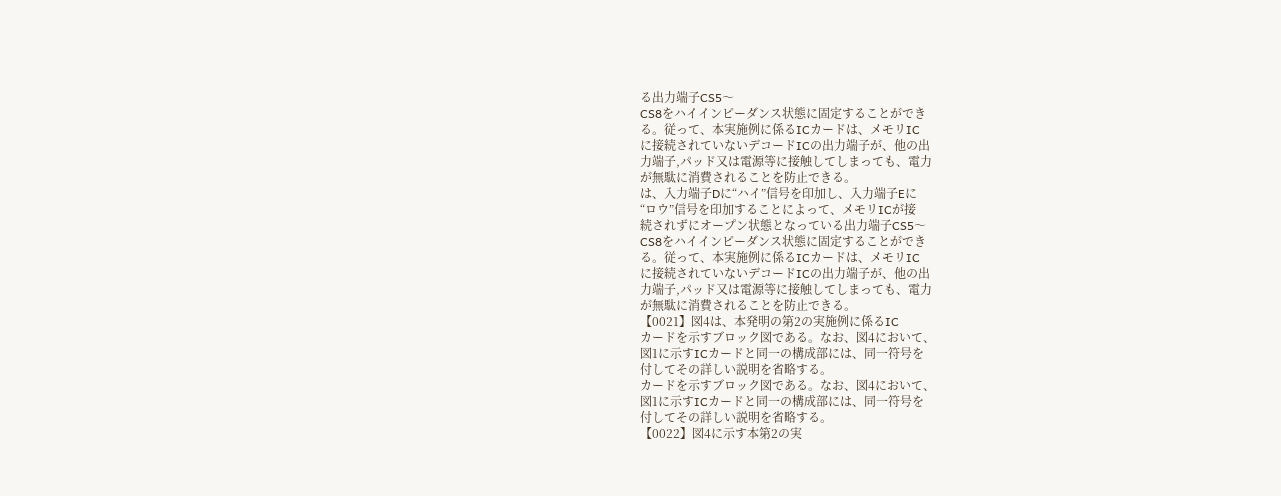る出力端子CS5〜
CS8をハイインピーダンス状態に固定することができ
る。従って、本実施例に係るICカードは、メモリIC
に接続されていないデコードICの出力端子が、他の出
力端子,パッド又は電源等に接触してしまっても、電力
が無駄に消費されることを防止できる。
は、入力端子Dに“ハイ”信号を印加し、入力端子Eに
“ロウ”信号を印加することによって、メモリICが接
続されずにオープン状態となっている出力端子CS5〜
CS8をハイインピーダンス状態に固定することができ
る。従って、本実施例に係るICカードは、メモリIC
に接続されていないデコードICの出力端子が、他の出
力端子,パッド又は電源等に接触してしまっても、電力
が無駄に消費されることを防止できる。
【0021】図4は、本発明の第2の実施例に係るIC
カードを示すブロック図である。なお、図4において、
図1に示すICカードと同一の構成部には、同一符号を
付してその詳しい説明を省略する。
カードを示すブロック図である。なお、図4において、
図1に示すICカードと同一の構成部には、同一符号を
付してその詳しい説明を省略する。
【0022】図4に示す本第2の実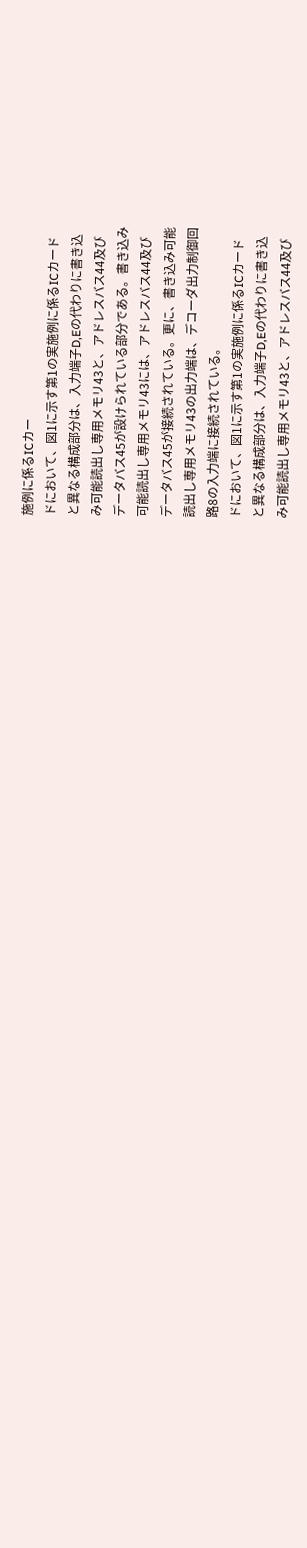施例に係るICカー
ドにおいて、図1に示す第1の実施例に係るICカード
と異なる構成部分は、入力端子D,Eの代わりに書き込
み可能読出し専用メモリ43と、アドレスバス44及び
データバス45が設けられている部分である。書き込み
可能読出し専用メモリ43には、アドレスバス44及び
データバス45が接続されている。更に、書き込み可能
読出し専用メモリ43の出力端は、デコーダ出力制御回
路8の入力端に接続されている。
ドにおいて、図1に示す第1の実施例に係るICカード
と異なる構成部分は、入力端子D,Eの代わりに書き込
み可能読出し専用メモリ43と、アドレスバス44及び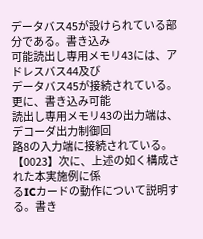データバス45が設けられている部分である。書き込み
可能読出し専用メモリ43には、アドレスバス44及び
データバス45が接続されている。更に、書き込み可能
読出し専用メモリ43の出力端は、デコーダ出力制御回
路8の入力端に接続されている。
【0023】次に、上述の如く構成された本実施例に係
るICカードの動作について説明する。書き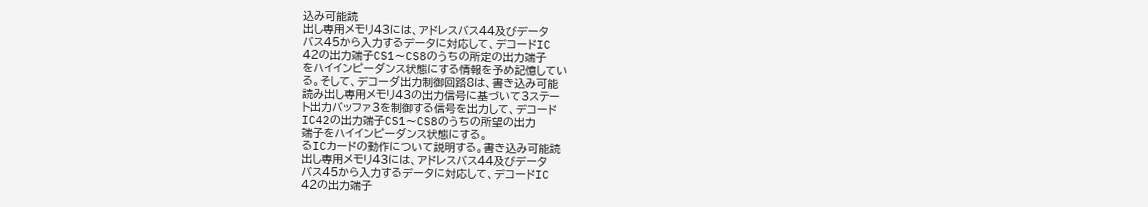込み可能読
出し専用メモリ43には、アドレスバス44及びデータ
バス45から入力するデータに対応して、デコードIC
42の出力端子CS1〜CS8のうちの所定の出力端子
をハイインピーダンス状態にする情報を予め記憶してい
る。そして、デコーダ出力制御回路8は、書き込み可能
読み出し専用メモリ43の出力信号に基づいて3ステー
ト出力バッファ3を制御する信号を出力して、デコード
IC42の出力端子CS1〜CS8のうちの所望の出力
端子をハイインピーダンス状態にする。
るICカードの動作について説明する。書き込み可能読
出し専用メモリ43には、アドレスバス44及びデータ
バス45から入力するデータに対応して、デコードIC
42の出力端子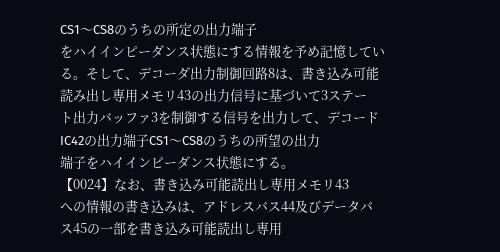CS1〜CS8のうちの所定の出力端子
をハイインピーダンス状態にする情報を予め記憶してい
る。そして、デコーダ出力制御回路8は、書き込み可能
読み出し専用メモリ43の出力信号に基づいて3ステー
ト出力バッファ3を制御する信号を出力して、デコード
IC42の出力端子CS1〜CS8のうちの所望の出力
端子をハイインピーダンス状態にする。
【0024】なお、書き込み可能読出し専用メモリ43
への情報の書き込みは、アドレスバス44及びデータバ
ス45の一部を書き込み可能読出し専用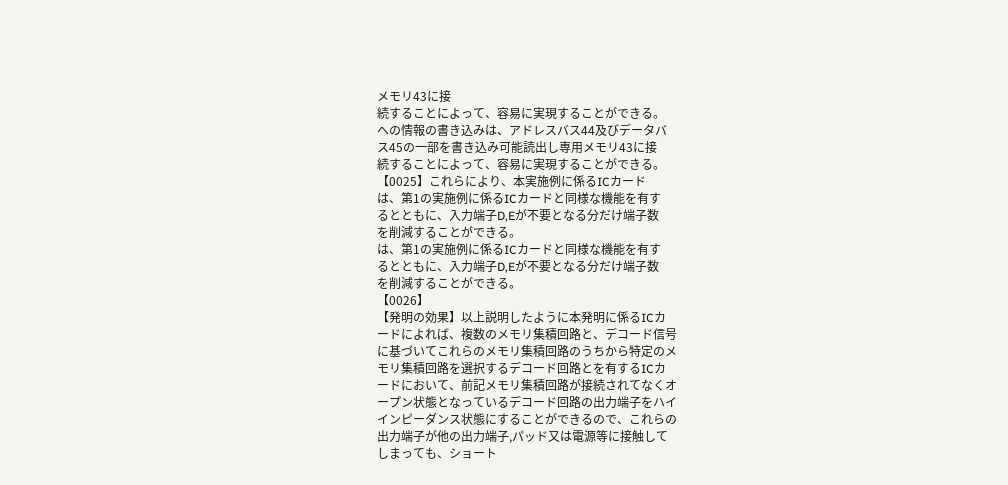メモリ43に接
続することによって、容易に実現することができる。
への情報の書き込みは、アドレスバス44及びデータバ
ス45の一部を書き込み可能読出し専用メモリ43に接
続することによって、容易に実現することができる。
【0025】これらにより、本実施例に係るICカード
は、第1の実施例に係るICカードと同様な機能を有す
るとともに、入力端子D,Eが不要となる分だけ端子数
を削減することができる。
は、第1の実施例に係るICカードと同様な機能を有す
るとともに、入力端子D,Eが不要となる分だけ端子数
を削減することができる。
【0026】
【発明の効果】以上説明したように本発明に係るICカ
ードによれば、複数のメモリ集積回路と、デコード信号
に基づいてこれらのメモリ集積回路のうちから特定のメ
モリ集積回路を選択するデコード回路とを有するICカ
ードにおいて、前記メモリ集積回路が接続されてなくオ
ープン状態となっているデコード回路の出力端子をハイ
インピーダンス状態にすることができるので、これらの
出力端子が他の出力端子,パッド又は電源等に接触して
しまっても、ショート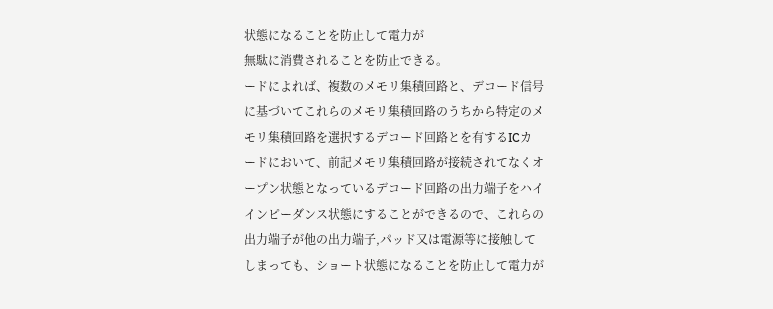状態になることを防止して電力が
無駄に消費されることを防止できる。
ードによれば、複数のメモリ集積回路と、デコード信号
に基づいてこれらのメモリ集積回路のうちから特定のメ
モリ集積回路を選択するデコード回路とを有するICカ
ードにおいて、前記メモリ集積回路が接続されてなくオ
ープン状態となっているデコード回路の出力端子をハイ
インピーダンス状態にすることができるので、これらの
出力端子が他の出力端子,パッド又は電源等に接触して
しまっても、ショート状態になることを防止して電力が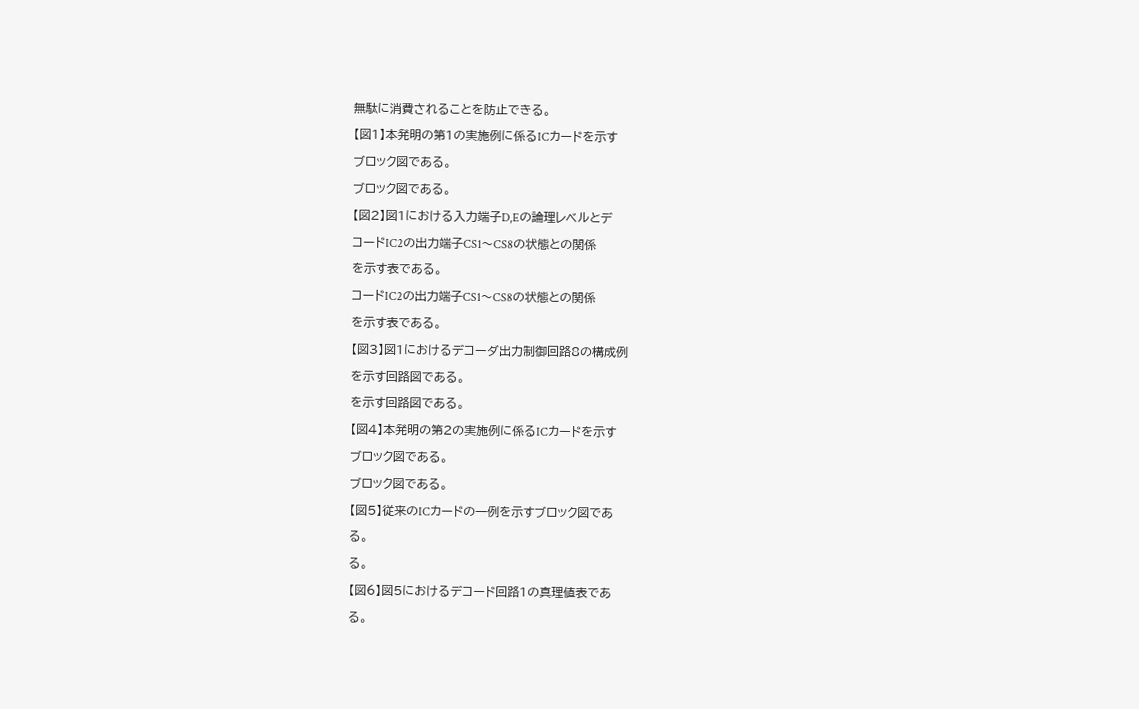無駄に消費されることを防止できる。
【図1】本発明の第1の実施例に係るICカードを示す
ブロック図である。
ブロック図である。
【図2】図1における入力端子D,Eの論理レベルとデ
コードIC2の出力端子CS1〜CS8の状態との関係
を示す表である。
コードIC2の出力端子CS1〜CS8の状態との関係
を示す表である。
【図3】図1におけるデコーダ出力制御回路8の構成例
を示す回路図である。
を示す回路図である。
【図4】本発明の第2の実施例に係るICカードを示す
ブロック図である。
ブロック図である。
【図5】従来のICカードの一例を示すブロック図であ
る。
る。
【図6】図5におけるデコード回路1の真理値表であ
る。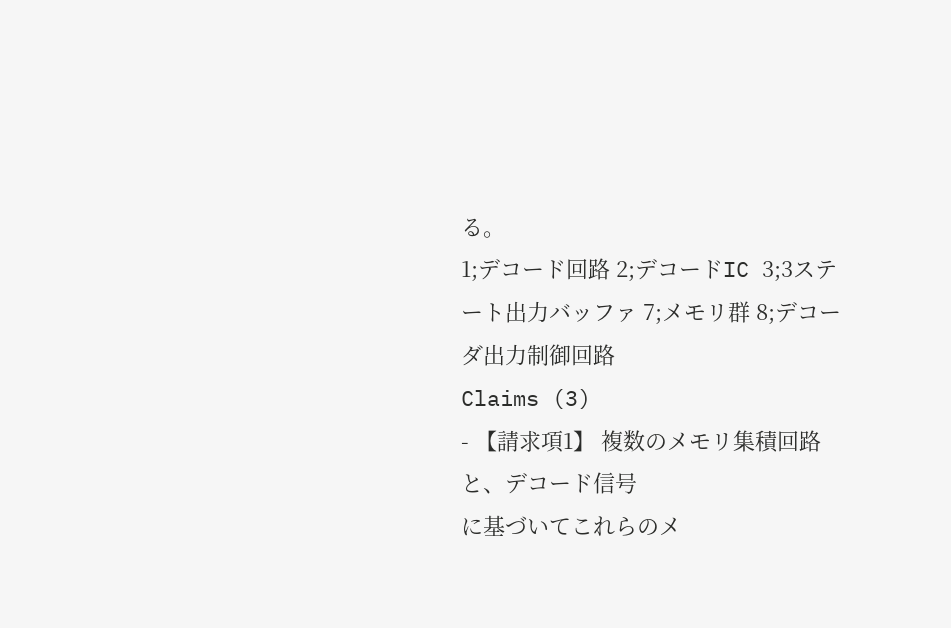る。
1;デコード回路 2;デコードIC 3;3ステート出力バッファ 7;メモリ群 8;デコーダ出力制御回路
Claims (3)
- 【請求項1】 複数のメモリ集積回路と、デコード信号
に基づいてこれらのメ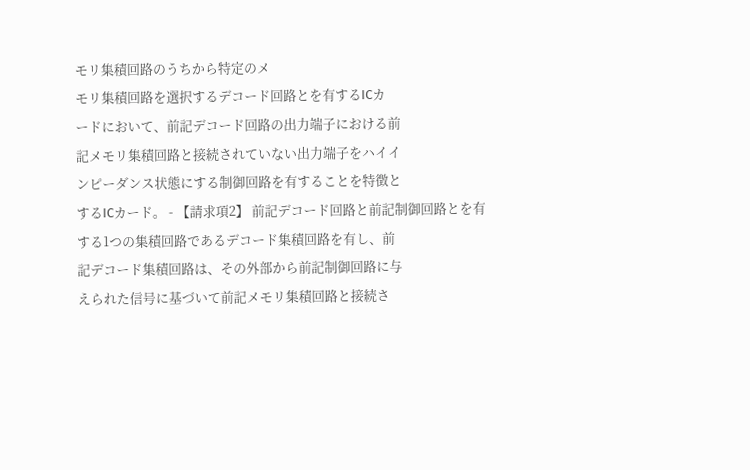モリ集積回路のうちから特定のメ
モリ集積回路を選択するデコード回路とを有するICカ
ードにおいて、前記デコード回路の出力端子における前
記メモリ集積回路と接続されていない出力端子をハイイ
ンピーダンス状態にする制御回路を有することを特徴と
するICカード。 - 【請求項2】 前記デコード回路と前記制御回路とを有
する1つの集積回路であるデコード集積回路を有し、前
記デコード集積回路は、その外部から前記制御回路に与
えられた信号に基づいて前記メモリ集積回路と接続さ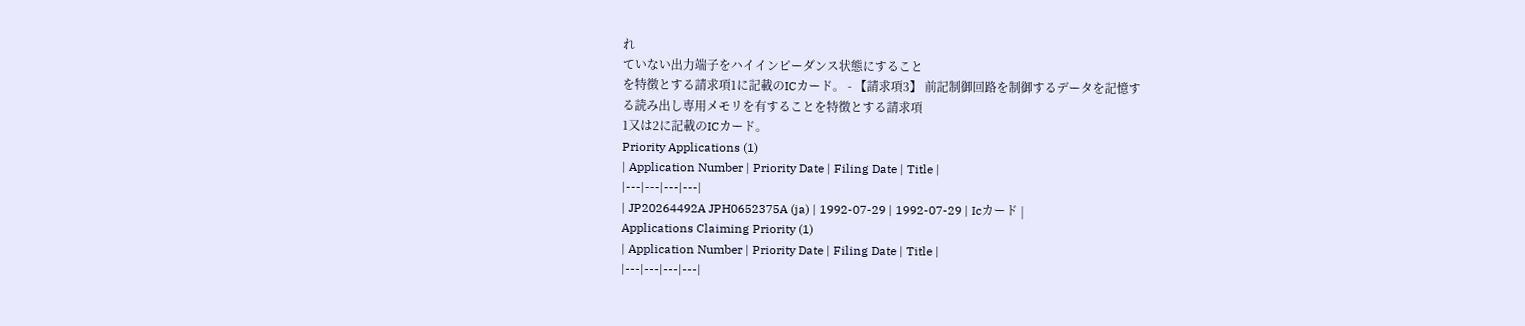れ
ていない出力端子をハイインピーダンス状態にすること
を特徴とする請求項1に記載のICカード。 - 【請求項3】 前記制御回路を制御するデータを記憶す
る読み出し専用メモリを有することを特徴とする請求項
1又は2に記載のICカード。
Priority Applications (1)
| Application Number | Priority Date | Filing Date | Title |
|---|---|---|---|
| JP20264492A JPH0652375A (ja) | 1992-07-29 | 1992-07-29 | Icカード |
Applications Claiming Priority (1)
| Application Number | Priority Date | Filing Date | Title |
|---|---|---|---|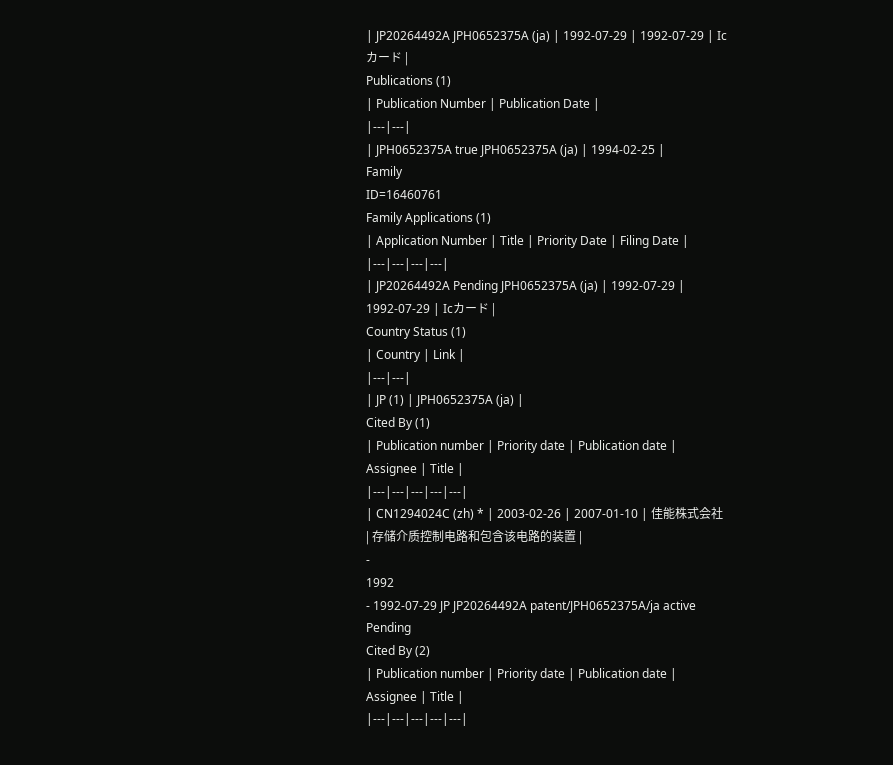| JP20264492A JPH0652375A (ja) | 1992-07-29 | 1992-07-29 | Icカード |
Publications (1)
| Publication Number | Publication Date |
|---|---|
| JPH0652375A true JPH0652375A (ja) | 1994-02-25 |
Family
ID=16460761
Family Applications (1)
| Application Number | Title | Priority Date | Filing Date |
|---|---|---|---|
| JP20264492A Pending JPH0652375A (ja) | 1992-07-29 | 1992-07-29 | Icカード |
Country Status (1)
| Country | Link |
|---|---|
| JP (1) | JPH0652375A (ja) |
Cited By (1)
| Publication number | Priority date | Publication date | Assignee | Title |
|---|---|---|---|---|
| CN1294024C (zh) * | 2003-02-26 | 2007-01-10 | 佳能株式会社 | 存储介质控制电路和包含该电路的装置 |
-
1992
- 1992-07-29 JP JP20264492A patent/JPH0652375A/ja active Pending
Cited By (2)
| Publication number | Priority date | Publication date | Assignee | Title |
|---|---|---|---|---|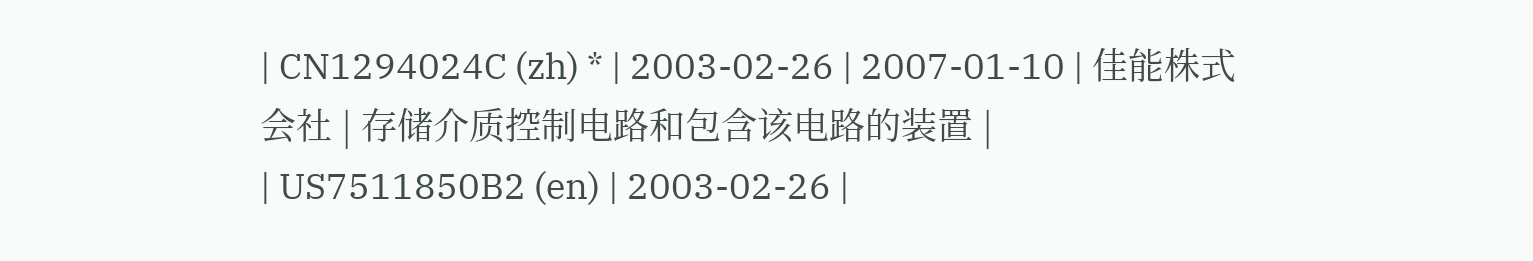| CN1294024C (zh) * | 2003-02-26 | 2007-01-10 | 佳能株式会社 | 存储介质控制电路和包含该电路的装置 |
| US7511850B2 (en) | 2003-02-26 |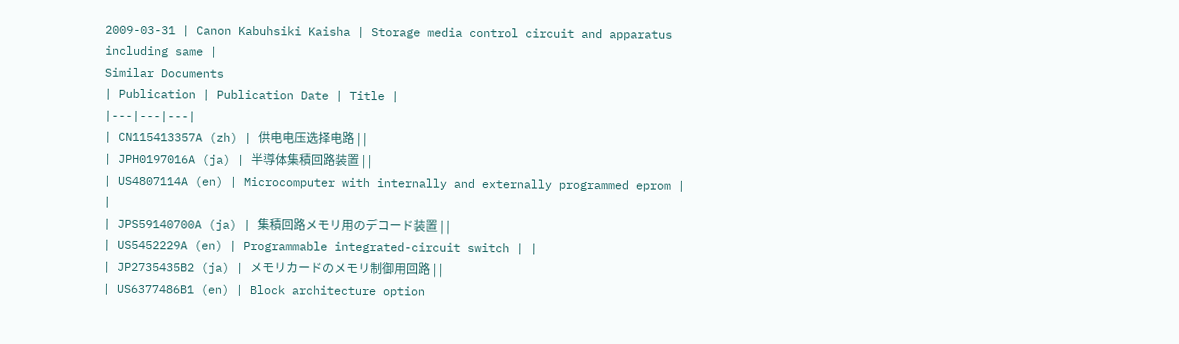2009-03-31 | Canon Kabuhsiki Kaisha | Storage media control circuit and apparatus including same |
Similar Documents
| Publication | Publication Date | Title |
|---|---|---|
| CN115413357A (zh) | 供电电压选择电路 | |
| JPH0197016A (ja) | 半導体集積回路装置 | |
| US4807114A (en) | Microcomputer with internally and externally programmed eprom | |
| JPS59140700A (ja) | 集積回路メモリ用のデコード装置 | |
| US5452229A (en) | Programmable integrated-circuit switch | |
| JP2735435B2 (ja) | メモリカードのメモリ制御用回路 | |
| US6377486B1 (en) | Block architecture option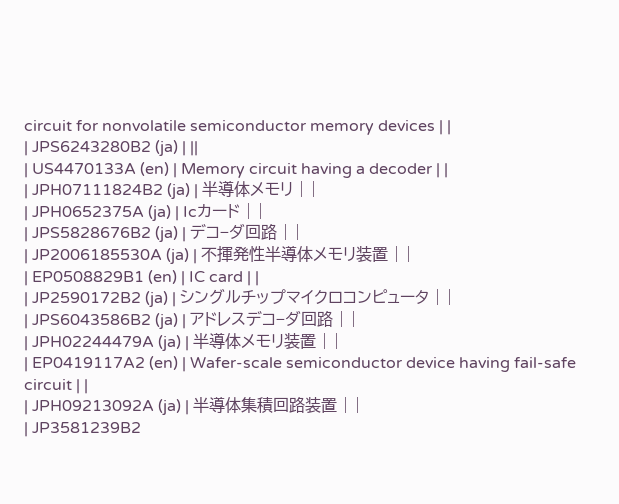circuit for nonvolatile semiconductor memory devices | |
| JPS6243280B2 (ja) | ||
| US4470133A (en) | Memory circuit having a decoder | |
| JPH07111824B2 (ja) | 半導体メモリ | |
| JPH0652375A (ja) | Icカード | |
| JPS5828676B2 (ja) | デコ−ダ回路 | |
| JP2006185530A (ja) | 不揮発性半導体メモリ装置 | |
| EP0508829B1 (en) | IC card | |
| JP2590172B2 (ja) | シングルチップマイクロコンピュータ | |
| JPS6043586B2 (ja) | アドレスデコ−ダ回路 | |
| JPH02244479A (ja) | 半導体メモリ装置 | |
| EP0419117A2 (en) | Wafer-scale semiconductor device having fail-safe circuit | |
| JPH09213092A (ja) | 半導体集積回路装置 | |
| JP3581239B2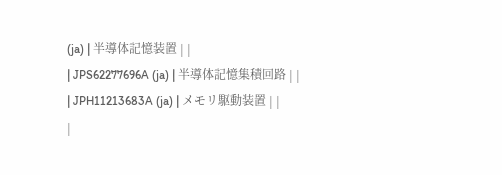(ja) | 半導体記憶装置 | |
| JPS62277696A (ja) | 半導体記憶集積回路 | |
| JPH11213683A (ja) | メモリ駆動装置 | |
|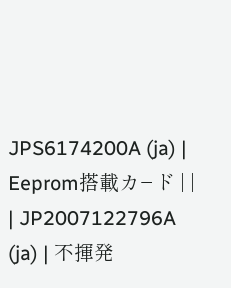JPS6174200A (ja) | Eeprom搭載カ−ド | |
| JP2007122796A (ja) | 不揮発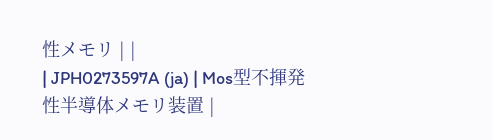性メモリ | |
| JPH0273597A (ja) | Mos型不揮発性半導体メモリ装置 |